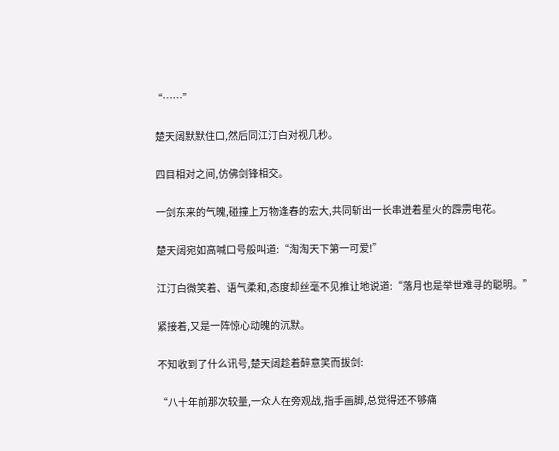“……”

 楚天阔默默住口,然后同江汀白对视几秒。

 四目相对之间,仿佛剑锋相交。

 一剑东来的气魄,碰撞上万物逢春的宏大,共同斩出一长串迸着星火的霹雳电花。

 楚天阔宛如高喊口号般叫道:“淘淘天下第一可爱!”

 江汀白微笑着、语气柔和,态度却丝毫不见推让地说道:“落月也是举世难寻的聪明。”

 紧接着,又是一阵惊心动魄的沉默。

 不知收到了什么讯号,楚天阔趁着醉意笑而拔剑:

 “八十年前那次较量,一众人在旁观战,指手画脚,总觉得还不够痛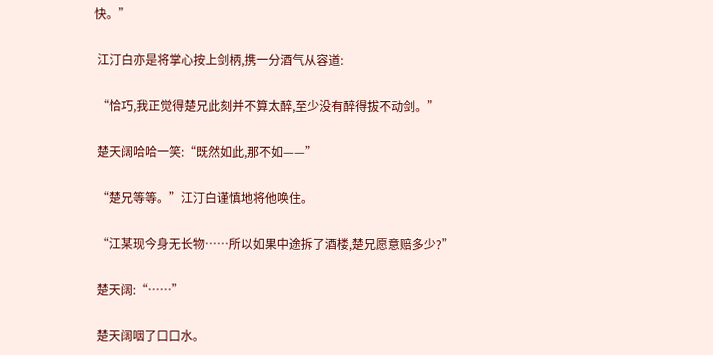快。”

 江汀白亦是将掌心按上剑柄,携一分酒气从容道:

 “恰巧,我正觉得楚兄此刻并不算太醉,至少没有醉得拔不动剑。”

 楚天阔哈哈一笑:“既然如此,那不如——”

 “楚兄等等。”江汀白谨慎地将他唤住。

 “江某现今身无长物……所以如果中途拆了酒楼,楚兄愿意赔多少?”

 楚天阔:“……”

 楚天阔咽了口口水。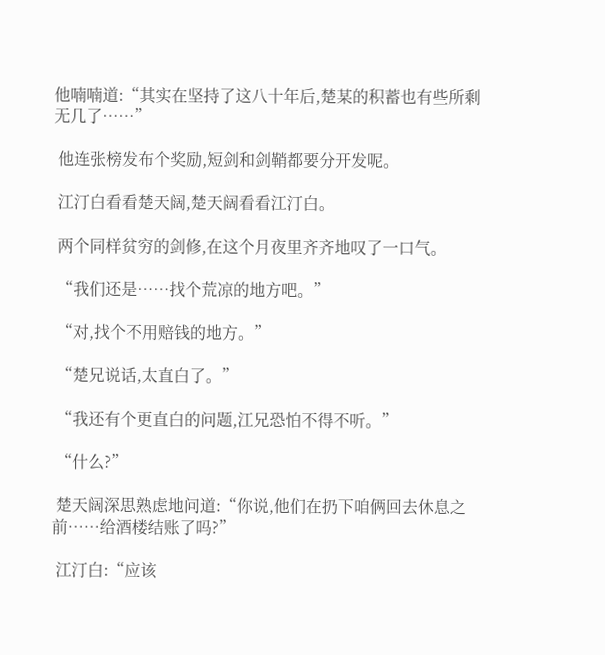他喃喃道:“其实在坚持了这八十年后,楚某的积蓄也有些所剩无几了……”

 他连张榜发布个奖励,短剑和剑鞘都要分开发呢。

 江汀白看看楚天阔,楚天阔看看江汀白。

 两个同样贫穷的剑修,在这个月夜里齐齐地叹了一口气。

 “我们还是……找个荒凉的地方吧。”

 “对,找个不用赔钱的地方。”

 “楚兄说话,太直白了。”

 “我还有个更直白的问题,江兄恐怕不得不听。”

 “什么?”

 楚天阔深思熟虑地问道:“你说,他们在扔下咱俩回去休息之前……给酒楼结账了吗?”

 江汀白:“应该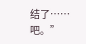结了……吧。”